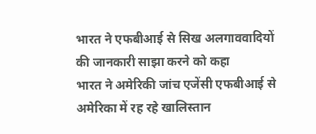भारत ने एफबीआई से सिख अलगाववादियों की जानकारी साझा करने को कहा
भारत ने अमेरिकी जांच एजेंसी एफबीआई से अमेरिका में रह रहे खालिस्तान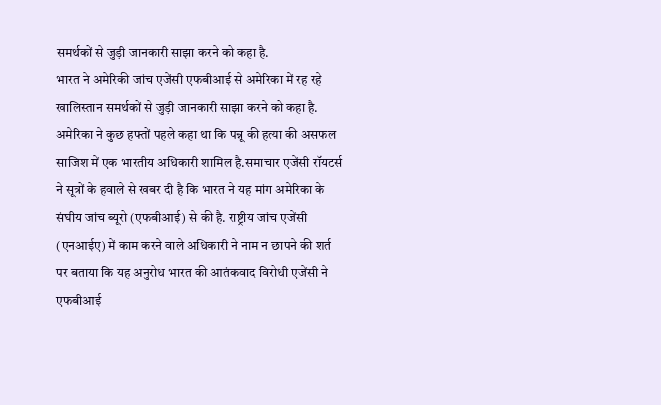समर्थकों से जुड़ी जानकारी साझा करने को कहा है.
भारत ने अमेरिकी जांच एजेंसी एफबीआई से अमेरिका में रह रहे खालिस्तान समर्थकों से जुड़ी जानकारी साझा करने को कहा है. अमेरिका ने कुछ हफ्तों पहले कहा था कि पन्नू की हत्या की असफल साजिश में एक भारतीय अधिकारी शामिल है.समाचार एजेंसी रॉयटर्स ने सूत्रों के हवाले से खबर दी है कि भारत ने यह मांग अमेरिका के संघीय जांच ब्यूरो (एफबीआई) से की है. राष्ट्रीय जांच एजेंसी (एनआईए) में काम करने वाले अधिकारी ने नाम न छापने की शर्त पर बताया कि यह अनुरोध भारत की आतंकवाद विरोधी एजेंसी ने एफबीआई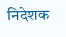निदेशक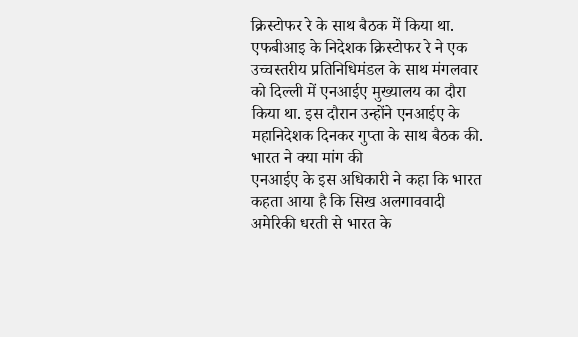क्रिस्टोफर रे के साथ बैठक में किया था.
एफबीआइ के निदेशक क्रिस्टोफर रे ने एक उच्चस्तरीय प्रतिनिधिमंडल के साथ मंगलवार को दिल्ली में एनआईए मुख्यालय का दौरा किया था. इस दौरान उन्होंने एनआईए के महानिदेशक दिनकर गुप्ता के साथ बैठक की.
भारत ने क्या मांग की
एनआईए के इस अधिकारी ने कहा कि भारत कहता आया है कि सिख अलगाववादी अमेरिकी धरती से भारत के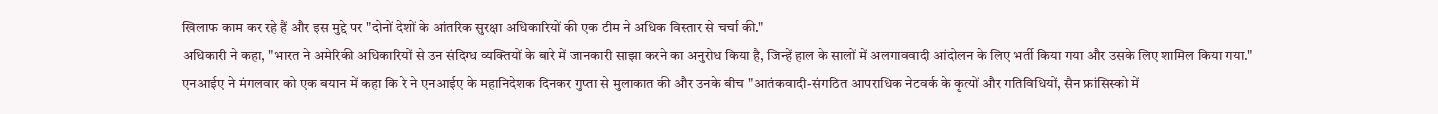खिलाफ काम कर रहे हैं और इस मुद्दे पर "दोनों देशों के आंतरिक सुरक्षा अधिकारियों की एक टीम ने अधिक विस्तार से चर्चा की."
अधिकारी ने कहा, "भारत ने अमेरिकी अधिकारियों से उन संदिग्ध व्यक्तियों के बारे में जानकारी साझा करने का अनुरोध किया है, जिन्हें हाल के सालों में अलगाववादी आंदोलन के लिए भर्ती किया गया और उसके लिए शामिल किया गया."
एनआईए ने मंगलवार को एक बयान में कहा कि रे ने एनआईए के महानिदेशक दिनकर गुप्ता से मुलाकात की और उनके बीच "आतंकवादी-संगठित आपराधिक नेटवर्क के कृत्यों और गतिविधियों, सैन फ्रांसिस्को में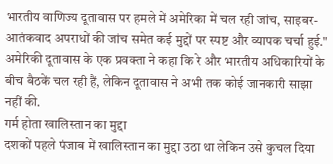भारतीय वाणिज्य दूतावास पर हमले में अमेरिका में चल रही जांच, साइबर-आतंकवाद अपराधों की जांच समेत कई मुद्दों पर स्पष्ट और व्यापक चर्चा हुई."
अमेरिकी दूतावास के एक प्रवक्ता ने कहा कि रे और भारतीय अधिकारियों के बीच बैठकें चल रही हैं, लेकिन दूतावास ने अभी तक कोई जानकारी साझा नहीं की.
गर्म होता खालिस्तान का मुद्दा
दशकों पहले पंजाब में खालिस्तान का मुद्दा उठा था लेकिन उसे कुचल दिया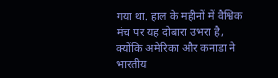गया था. हाल के महीनों में वैश्विक मंच पर यह दोबारा उभरा है, क्योंकि अमेरिका और कनाडा ने भारतीय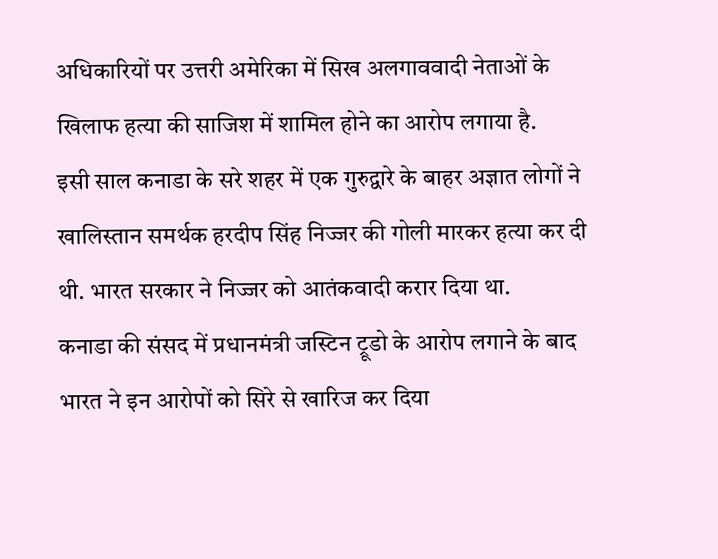अधिकारियों पर उत्तरी अमेरिका में सिख अलगाववादी नेताओं के खिलाफ हत्या की साजिश में शामिल होने का आरोप लगाया है.
इसी साल कनाडा के सरे शहर में एक गुरुद्वारे के बाहर अज्ञात लोगों ने खालिस्तान समर्थक हरदीप सिंह निज्जर की गोली मारकर हत्या कर दी थी. भारत सरकार ने निज्जर को आतंकवादी करार दिया था.
कनाडा की संसद में प्रधानमंत्री जस्टिन ट्रूडो के आरोप लगाने के बाद भारत ने इन आरोपों को सिरे से खारिज कर दिया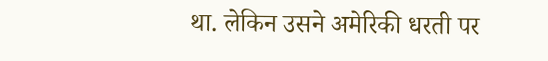था. लेकिन उसने अमेरिकी धरती पर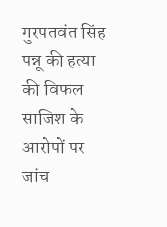गुरपतवंत सिंह पन्नू की हत्या की विफल साजिश के आरोपों पर जांच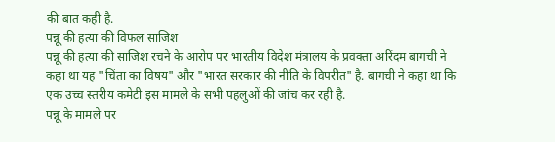की बात कही है.
पन्नू की हत्या की विफल साजिश
पन्नू की हत्या की साजिश रचने के आरोप पर भारतीय विदेश मंत्रालय के प्रवक्ता अरिंदम बागची ने कहा था यह "चिंता का विषय" और "भारत सरकार की नीति के विपरीत" है. बागची ने कहा था कि एक उच्च स्तरीय कमेटी इस मामले के सभी पहलुओं की जांच कर रही है.
पन्नू के मामले पर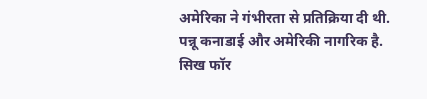अमेरिका ने गंभीरता से प्रतिक्रिया दी थी. पन्नू कनाडाई और अमेरिकी नागरिक है. सिख फॉर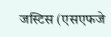जस्टिस (एसएफजे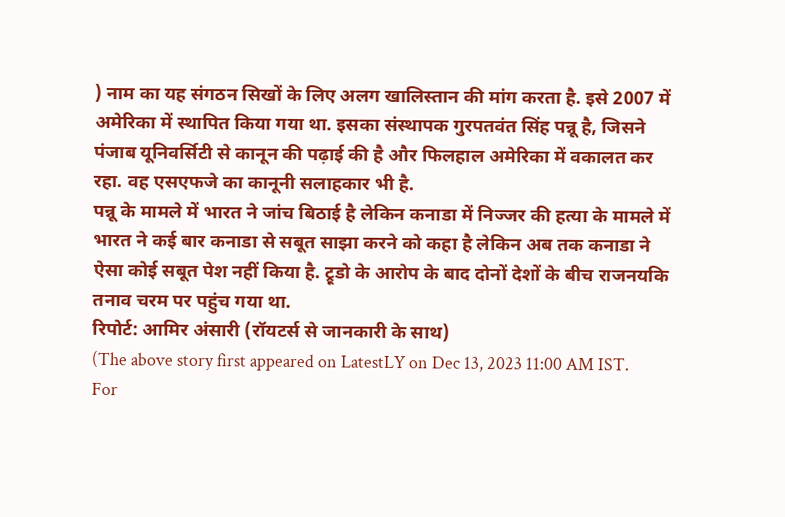) नाम का यह संगठन सिखों के लिए अलग खालिस्तान की मांग करता है. इसे 2007 में अमेरिका में स्थापित किया गया था. इसका संस्थापक गुरपतवंत सिंह पन्नू है, जिसने पंजाब यूनिवर्सिटी से कानून की पढ़ाई की है और फिलहाल अमेरिका में वकालत कर रहा. वह एसएफजे का कानूनी सलाहकार भी है.
पन्नू के मामले में भारत ने जांच बिठाई है लेकिन कनाडा में निज्जर की हत्या के मामले में भारत ने कई बार कनाडा से सबूत साझा करने को कहा है लेकिन अब तक कनाडा ने ऐसा कोई सबूत पेश नहीं किया है. ट्रूडो के आरोप के बाद दोनों देशों के बीच राजनयकि तनाव चरम पर पहुंच गया था.
रिपोर्ट: आमिर अंसारी (रॉयटर्स से जानकारी के साथ)
(The above story first appeared on LatestLY on Dec 13, 2023 11:00 AM IST. For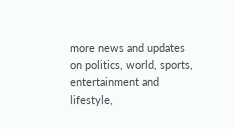more news and updates on politics, world, sports, entertainment and lifestyle,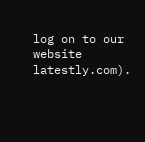log on to our website latestly.com).